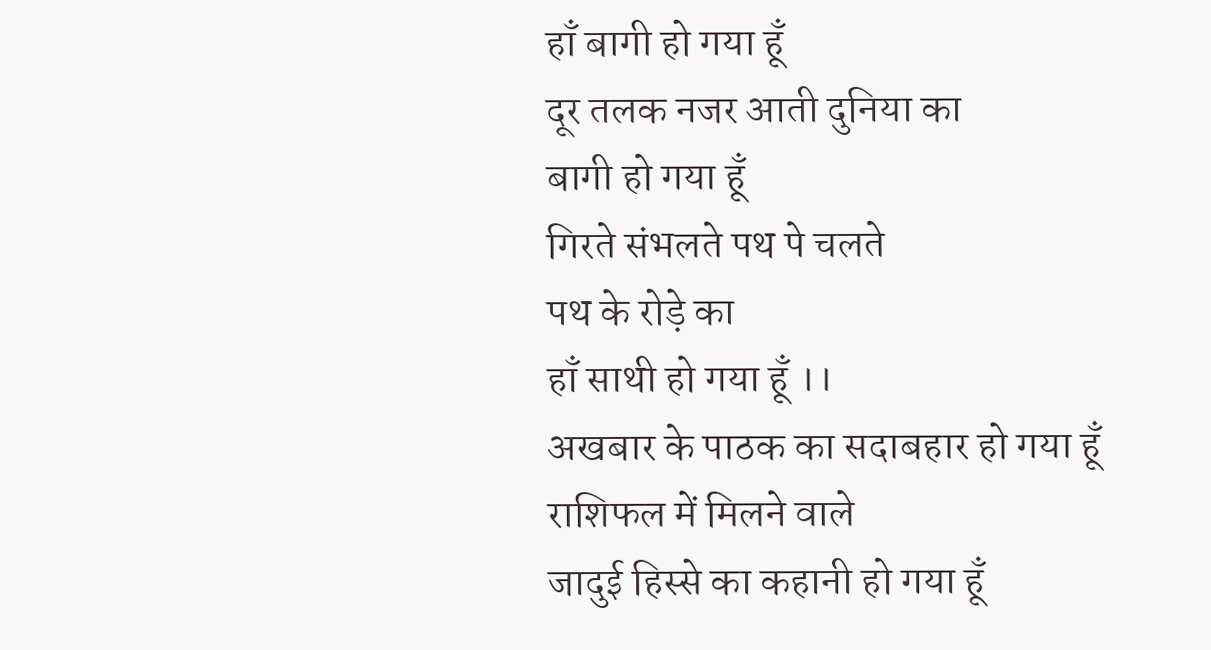हाँ बागी हो गया हूँ
दूर तलक नजर आती दुनिया का
बागी हो गया हूँ
गिरते संभलते पथ पे चलते
पथ के रोड़े का
हाँ साथी हो गया हूँ ।।
अखबार के पाठक का सदाबहार हो गया हूँ
राशिफल में मिलने वाले
जादुई हिस्से का कहानी हो गया हूँ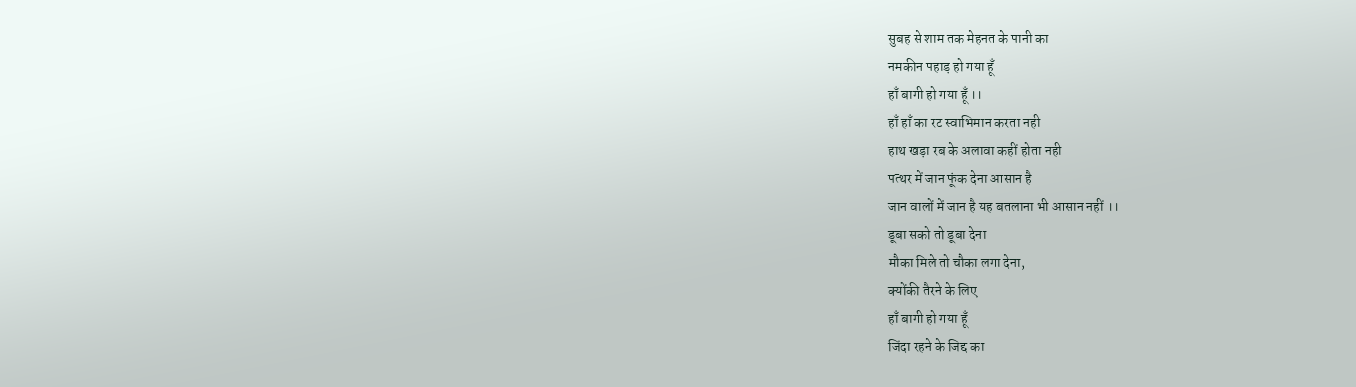सुबह से शाम तक मेहनत के पानी का
नमकीन पहाड़ हो गया हूँ
हाँ बागी हो गया हूँ ।।
हाँ हाँ का रट स्वाभिमान करता नही
हाथ खड़ा रब के अलावा कहीं होता नही
पत्थर में जान फूंक देना आसान है
जान वालों में जान है यह बतलाना भी आसान नहीं ।।
डूबा सको तो डूबा देना
मौका मिले तो चौका लगा देना,
क्योंकी तैरने के लिए
हाँ बागी हो गया हूँ
जिंदा रहने के जिद्द का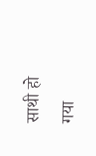साथी हो गया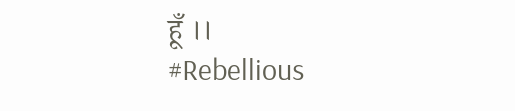हूँ ।।
#Rebellious